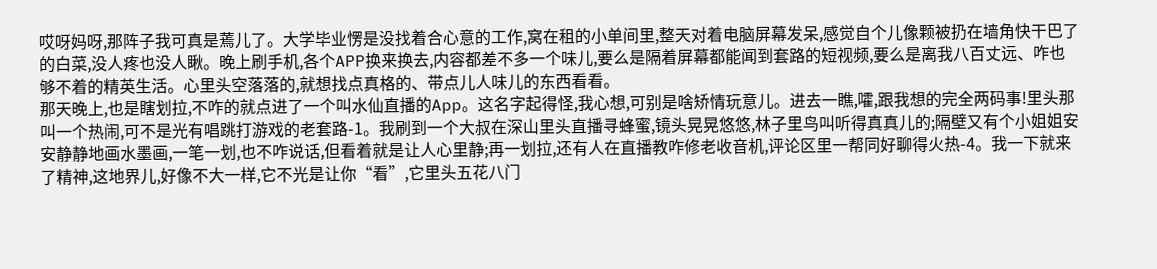哎呀妈呀,那阵子我可真是蔫儿了。大学毕业愣是没找着合心意的工作,窝在租的小单间里,整天对着电脑屏幕发呆,感觉自个儿像颗被扔在墙角快干巴了的白菜,没人疼也没人瞅。晚上刷手机,各个APP换来换去,内容都差不多一个味儿,要么是隔着屏幕都能闻到套路的短视频,要么是离我八百丈远、咋也够不着的精英生活。心里头空落落的,就想找点真格的、带点儿人味儿的东西看看。
那天晚上,也是瞎划拉,不咋的就点进了一个叫水仙直播的App。这名字起得怪,我心想,可别是啥矫情玩意儿。进去一瞧,嚯,跟我想的完全两码事!里头那叫一个热闹,可不是光有唱跳打游戏的老套路-1。我刷到一个大叔在深山里头直播寻蜂蜜,镜头晃晃悠悠,林子里鸟叫听得真真儿的;隔壁又有个小姐姐安安静静地画水墨画,一笔一划,也不咋说话,但看着就是让人心里静;再一划拉,还有人在直播教咋修老收音机,评论区里一帮同好聊得火热-4。我一下就来了精神,这地界儿,好像不大一样,它不光是让你“看”,它里头五花八门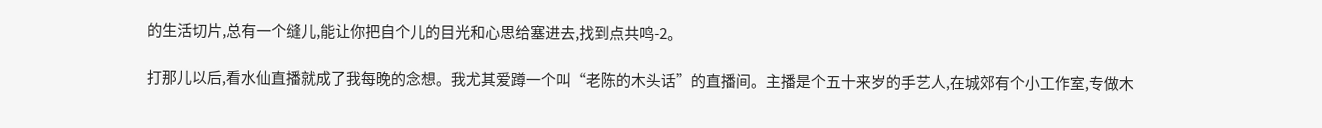的生活切片,总有一个缝儿,能让你把自个儿的目光和心思给塞进去,找到点共鸣-2。

打那儿以后,看水仙直播就成了我每晚的念想。我尤其爱蹲一个叫“老陈的木头话”的直播间。主播是个五十来岁的手艺人,在城郊有个小工作室,专做木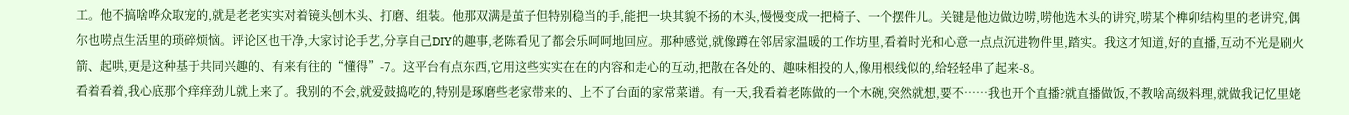工。他不搞啥哗众取宠的,就是老老实实对着镜头刨木头、打磨、组装。他那双满是茧子但特别稳当的手,能把一块其貌不扬的木头,慢慢变成一把椅子、一个摆件儿。关键是他边做边唠,唠他选木头的讲究,唠某个榫卯结构里的老讲究,偶尔也唠点生活里的琐碎烦恼。评论区也干净,大家讨论手艺,分享自己DIY的趣事,老陈看见了都会乐呵呵地回应。那种感觉,就像蹲在邻居家温暖的工作坊里,看着时光和心意一点点沉进物件里,踏实。我这才知道,好的直播,互动不光是刷火箭、起哄,更是这种基于共同兴趣的、有来有往的“懂得”-7。这平台有点东西,它用这些实实在在的内容和走心的互动,把散在各处的、趣味相投的人,像用根线似的,给轻轻串了起来-8。
看着看着,我心底那个痒痒劲儿就上来了。我别的不会,就爱鼓捣吃的,特别是琢磨些老家带来的、上不了台面的家常菜谱。有一天,我看着老陈做的一个木碗,突然就想,要不……我也开个直播?就直播做饭,不教啥高级料理,就做我记忆里姥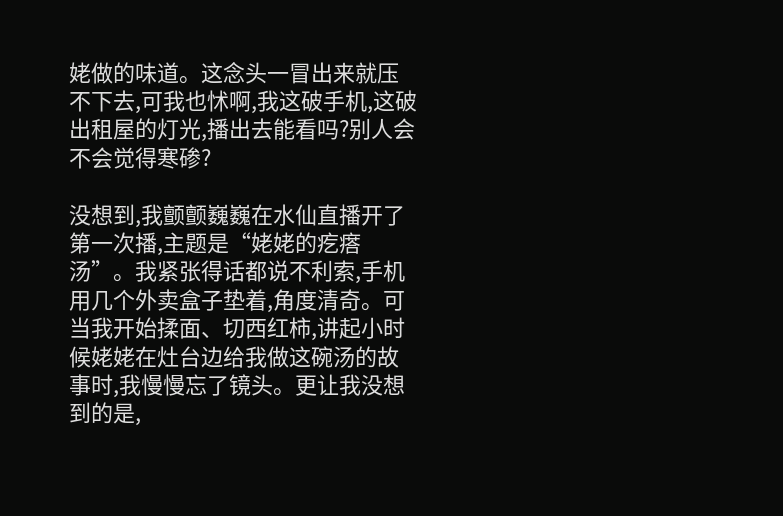姥做的味道。这念头一冒出来就压不下去,可我也怵啊,我这破手机,这破出租屋的灯光,播出去能看吗?别人会不会觉得寒碜?

没想到,我颤颤巍巍在水仙直播开了第一次播,主题是“姥姥的疙瘩汤”。我紧张得话都说不利索,手机用几个外卖盒子垫着,角度清奇。可当我开始揉面、切西红柿,讲起小时候姥姥在灶台边给我做这碗汤的故事时,我慢慢忘了镜头。更让我没想到的是,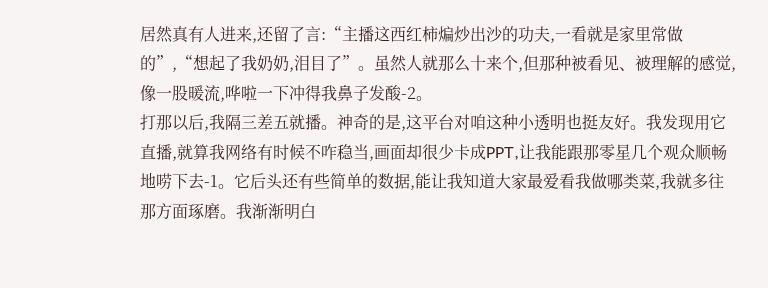居然真有人进来,还留了言:“主播这西红柿煸炒出沙的功夫,一看就是家里常做的”,“想起了我奶奶,泪目了”。虽然人就那么十来个,但那种被看见、被理解的感觉,像一股暖流,哗啦一下冲得我鼻子发酸-2。
打那以后,我隔三差五就播。神奇的是,这平台对咱这种小透明也挺友好。我发现用它直播,就算我网络有时候不咋稳当,画面却很少卡成PPT,让我能跟那零星几个观众顺畅地唠下去-1。它后头还有些简单的数据,能让我知道大家最爱看我做哪类菜,我就多往那方面琢磨。我渐渐明白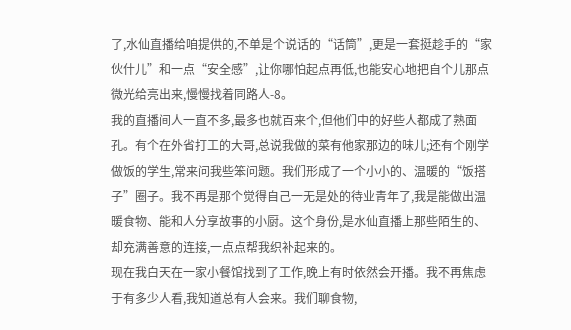了,水仙直播给咱提供的,不单是个说话的“话筒”,更是一套挺趁手的“家伙什儿”和一点“安全感”,让你哪怕起点再低,也能安心地把自个儿那点微光给亮出来,慢慢找着同路人-8。
我的直播间人一直不多,最多也就百来个,但他们中的好些人都成了熟面孔。有个在外省打工的大哥,总说我做的菜有他家那边的味儿;还有个刚学做饭的学生,常来问我些笨问题。我们形成了一个小小的、温暖的“饭搭子”圈子。我不再是那个觉得自己一无是处的待业青年了,我是能做出温暖食物、能和人分享故事的小厨。这个身份,是水仙直播上那些陌生的、却充满善意的连接,一点点帮我织补起来的。
现在我白天在一家小餐馆找到了工作,晚上有时依然会开播。我不再焦虑于有多少人看,我知道总有人会来。我们聊食物,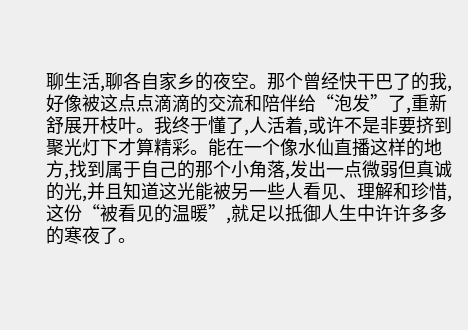聊生活,聊各自家乡的夜空。那个曾经快干巴了的我,好像被这点点滴滴的交流和陪伴给“泡发”了,重新舒展开枝叶。我终于懂了,人活着,或许不是非要挤到聚光灯下才算精彩。能在一个像水仙直播这样的地方,找到属于自己的那个小角落,发出一点微弱但真诚的光,并且知道这光能被另一些人看见、理解和珍惜,这份“被看见的温暖”,就足以抵御人生中许许多多的寒夜了。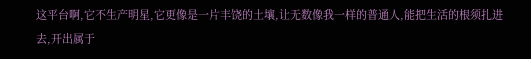这平台啊,它不生产明星,它更像是一片丰饶的土壤,让无数像我一样的普通人,能把生活的根须扎进去,开出属于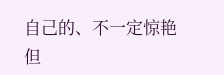自己的、不一定惊艳但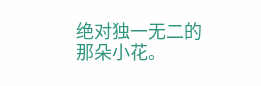绝对独一无二的那朵小花。